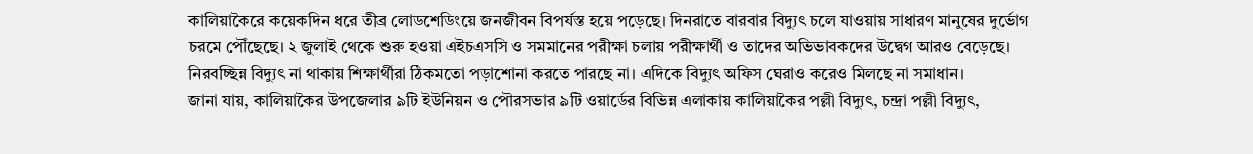কালিয়াকৈরে কয়েকদিন ধরে তীব্র লোডশেডিংয়ে জনজীবন বিপর্যস্ত হয়ে পড়েছে। দিনরাতে বারবার বিদ্যুৎ চলে যাওয়ায় সাধারণ মানুষের দুর্ভোগ চরমে পৌঁছেছে। ২ জুলাই থেকে শুরু হওয়া এইচএসসি ও সমমানের পরীক্ষা চলায় পরীক্ষার্থী ও তাদের অভিভাবকদের উদ্বেগ আরও বেড়েছে। নিরবচ্ছিন্ন বিদ্যুৎ না থাকায় শিক্ষার্থীরা ঠিকমতো পড়াশোনা করতে পারছে না। এদিকে বিদ্যুৎ অফিস ঘেরাও করেও মিলছে না সমাধান।
জানা যায়, কালিয়াকৈর উপজেলার ৯টি ইউনিয়ন ও পৌরসভার ৯টি ওয়ার্ডের বিভিন্ন এলাকায় কালিয়াকৈর পল্লী বিদ্যুৎ, চন্দ্রা পল্লী বিদ্যুৎ,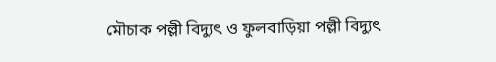মৌচাক পল্লী বিদ্যুৎ ও ফুলবাড়িয়া পল্লী বিদ্যুৎ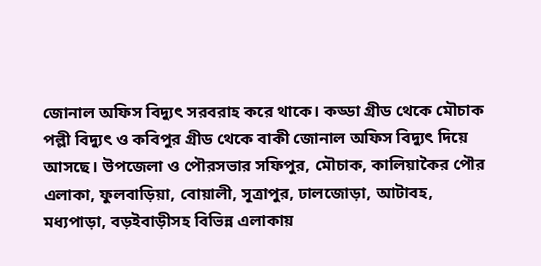জোনাল অফিস বিদ্যুৎ সরবরাহ করে থাকে। কড্ডা গ্রীড থেকে মৌচাক পল্লী বিদ্যুৎ ও কবিপুর গ্রীড থেকে বাকী জোনাল অফিস বিদ্যুৎ দিয়ে আসছে। উপজেলা ও পৌরসভার সফিপুর, মৌচাক, কালিয়াকৈর পৌর এলাকা, ফুলবাড়িয়া, বোয়ালী, সূত্রাপুর, ঢালজোড়া, আটাবহ, মধ্যপাড়া, বড়ইবাড়ীসহ বিভিন্ন এলাকায়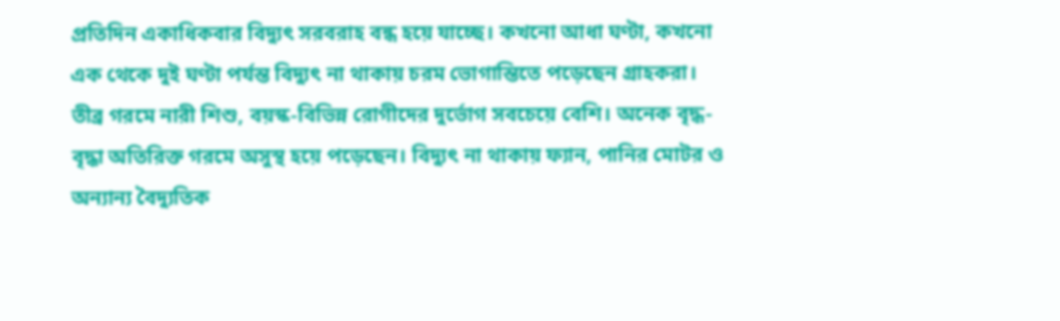প্রতিদিন একাধিকবার বিদ্যুৎ সরবরাহ বন্ধ হয়ে যাচ্ছে। কখনো আধা ঘণ্টা, কখনো এক থেকে দুই ঘণ্টা পর্যন্ত বিদ্যুৎ না থাকায় চরম ভোগান্তিতে পড়েছেন গ্রাহকরা। তীব্র গরমে নারী শিশু, বয়স্ক-বিভিন্ন রোগীদের দুর্ভোগ সবচেয়ে বেশি। অনেক বৃদ্ধ-বৃদ্ধা অতিরিক্ত গরমে অসুস্থ হয়ে পড়েছেন। বিদ্যুৎ না থাকায় ফ্যান, পানির মোটর ও অন্যান্য বৈদ্যুতিক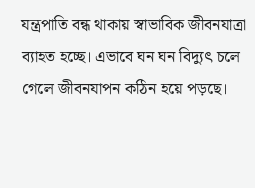যন্ত্রপাতি বন্ধ থাকায় স্বাভাবিক জীবনযাত্রা ব্যাহত হচ্ছে। এভাবে ঘন ঘন বিদ্যুৎ চলে গেলে জীবনযাপন কঠিন হয়ে পড়ছে।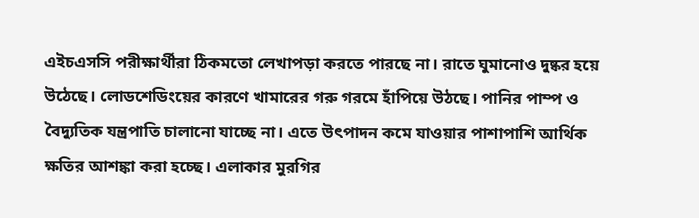এইচএসসি পরীক্ষার্থীরা ঠিকমতো লেখাপড়া করতে পারছে না। রাতে ঘুমানোও দুষ্কর হয়ে উঠেছে। লোডশেডিংয়ের কারণে খামারের গরু গরমে হাঁপিয়ে উঠছে। পানির পাম্প ও বৈদ্যুতিক যন্ত্রপাতি চালানো যাচ্ছে না। এতে উৎপাদন কমে যাওয়ার পাশাপাশি আর্থিক ক্ষতির আশঙ্কা করা হচ্ছে। এলাকার মুরগির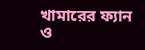খামারের ফ্যান ও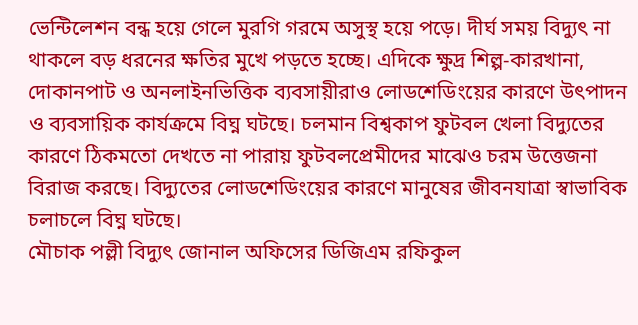ভেন্টিলেশন বন্ধ হয়ে গেলে মুরগি গরমে অসুস্থ হয়ে পড়ে। দীর্ঘ সময় বিদ্যুৎ না থাকলে বড় ধরনের ক্ষতির মুখে পড়তে হচ্ছে। এদিকে ক্ষুদ্র শিল্প-কারখানা, দোকানপাট ও অনলাইনভিত্তিক ব্যবসায়ীরাও লোডশেডিংয়ের কারণে উৎপাদন ও ব্যবসায়িক কার্যক্রমে বিঘ্ন ঘটছে। চলমান বিশ্বকাপ ফুটবল খেলা বিদ্যুতের কারণে ঠিকমতো দেখতে না পারায় ফুটবলপ্রেমীদের মাঝেও চরম উত্তেজনা বিরাজ করছে। বিদ্যুতের লোডশেডিংয়ের কারণে মানুষের জীবনযাত্রা স্বাভাবিক চলাচলে বিঘ্ন ঘটছে।
মৌচাক পল্লী বিদ্যুৎ জোনাল অফিসের ডিজিএম রফিকুল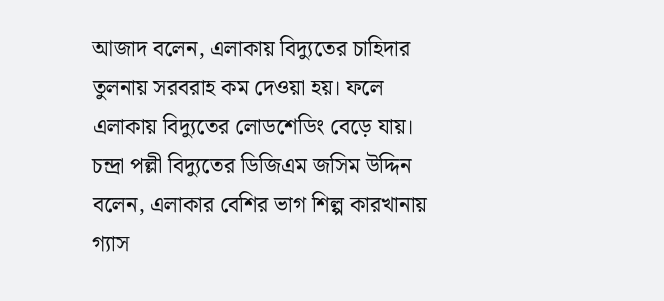আজাদ বলেন, এলাকায় বিদ্যুতের চাহিদার তুলনায় সরবরাহ কম দেওয়া হয়। ফলে এলাকায় বিদ্যুতের লোডশেডিং বেড়ে যায়।
চন্দ্রা পল্লী বিদ্যুতের ডিজিএম জসিম উদ্দিন বলেন, এলাকার বেশির ভাগ শিল্প কারখানায় গ্যাস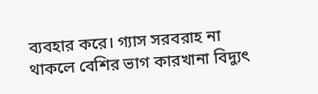ব্যবহার করে। গ্যাস সরবরাহ না থাকলে বেশির ভাগ কারখানা বিদ্যুৎ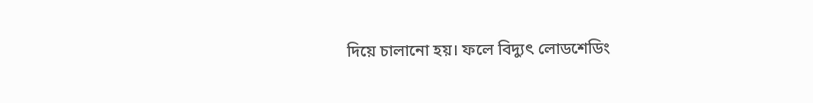দিয়ে চালানো হয়। ফলে বিদ্যুৎ লোডশেডিং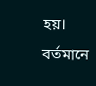হয়। বর্তমানে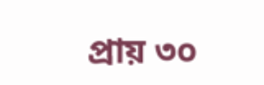প্রায় ৩০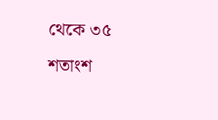থেকে ৩৫ শতাংশ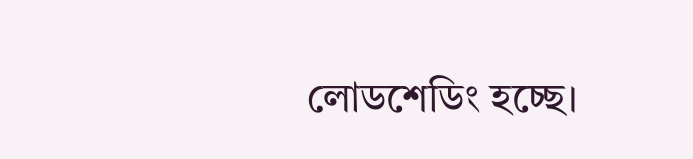লোডশেডিং হচ্ছে।